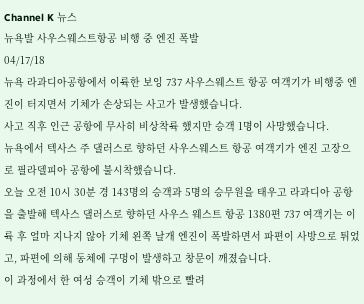Channel K 뉴스
뉴욕발 사우스웨스트항공 비행 중 엔진 폭발
04/17/18
뉴욕 라과디아공항에서 이륙한 보잉 737 사우스웨스트 항공 여객기가 비행중 엔진이 터지면서 기체가 손상되는 사고가 발생했습니다.
사고 직후 인근 공항에 무사히 비상착륙 했지만 승객 1명이 사망했습니다.
뉴욕에서 텍사스 주 댈러스로 향하던 사우스웨스트 항공 여객기가 엔진 고장으로 필라델피아 공항에 불시착했습니다.
오늘 오전 10시 30분 경 143명의 승객과 5명의 승무원을 태우고 라과디아 공항을 출발해 텍사스 댈러스로 향하던 사우스 웨스트 항공 1380편 737 여객기는 이륙 후 얼마 지나지 않아 기체 왼쪽 날개 엔진이 폭발하면서 파편이 사방으로 튀었고, 파편에 의해 동체에 구멍이 발생하고 창문이 깨졌습니다.
이 과정에서 한 여성 승객이 기체 밖으로 빨려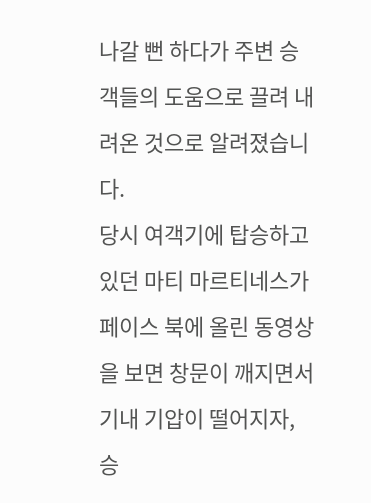나갈 뻔 하다가 주변 승객들의 도움으로 끌려 내려온 것으로 알려졌습니다.
당시 여객기에 탑승하고 있던 마티 마르티네스가 페이스 북에 올린 동영상을 보면 창문이 깨지면서 기내 기압이 떨어지자, 승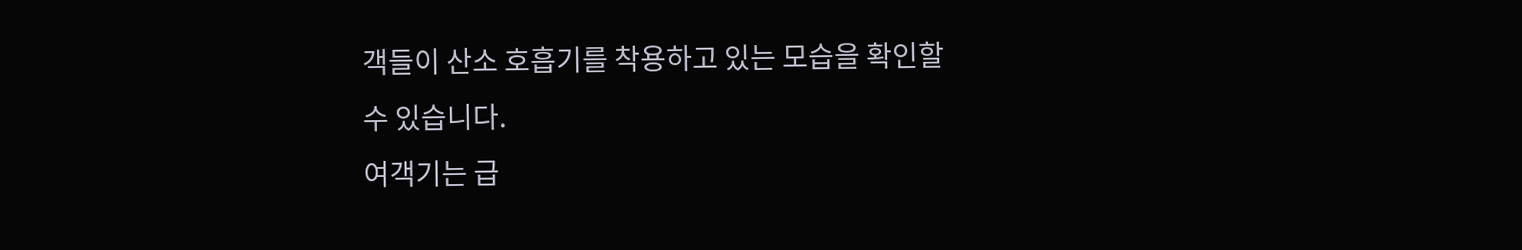객들이 산소 호흡기를 착용하고 있는 모습을 확인할 수 있습니다.
여객기는 급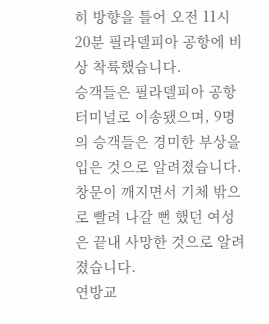히 방향을 틀어 오전 11시 20분 필라델피아 공항에 비상 착륙했습니다.
승객들은 필라델피아 공항 터미널로 이송됐으며, 9명의 승객들은 경미한 부상을 입은 것으로 알려졌습니다.
창문이 깨지면서 기체 밖으로 빨려 나갈 뻔 했던 여성은 끝내 사망한 것으로 알려졌습니다.
연방교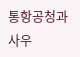통항공청과 사우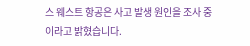스 웨스트 항공은 사고 발생 원인을 조사 중이라고 밝혔습니다.